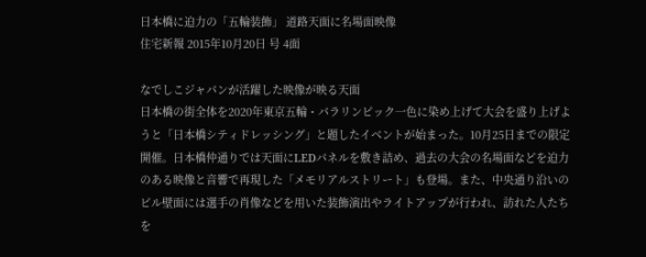日本橋に迫力の「五輪装飾」 道路天面に名場面映像
住宅新報 2015年10月20日 号 4面

なでしこジャパンが活躍した映像が映る天面
日本橋の街全体を2020年東京五輪・パラリンピック一色に染め上げて大会を盛り上げようと「日本橋シティドレッシング」と題したイベントが始まった。10月25日までの限定開催。日本橋仲通りでは天面にLEDパネルを敷き詰め、過去の大会の名場面などを迫力のある映像と音響で再現した「メモリアルストリート」も登場。また、中央通り沿いのビル壁面には選手の肖像などを用いた装飾演出やライトアップが行われ、訪れた人たちを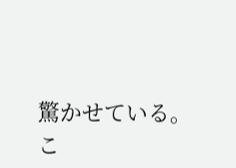驚かせている。
こ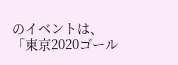のイベントは、「東京2020ゴール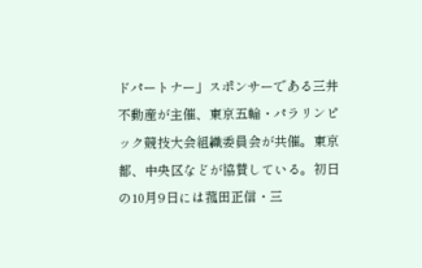ドパートナー」スポンサーである三井不動産が主催、東京五輪・パラリンピック競技大会組織委員会が共催。東京都、中央区などが協賛している。初日の10月9日には菰田正信・三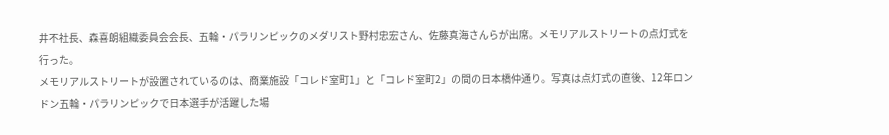井不社長、森喜朗組織委員会会長、五輪・パラリンピックのメダリスト野村忠宏さん、佐藤真海さんらが出席。メモリアルストリートの点灯式を行った。
メモリアルストリートが設置されているのは、商業施設「コレド室町1」と「コレド室町2」の間の日本橋仲通り。写真は点灯式の直後、12年ロンドン五輪・パラリンピックで日本選手が活躍した場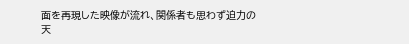面を再現した映像が流れ、関係者も思わず迫力の天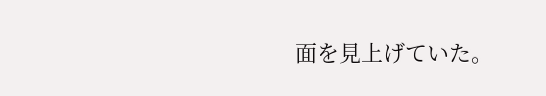面を見上げていた。